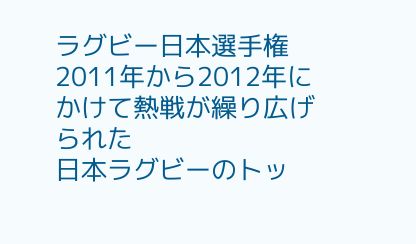ラグビー日本選手権
2011年から2012年にかけて熱戦が繰り広げられた
日本ラグビーのトッ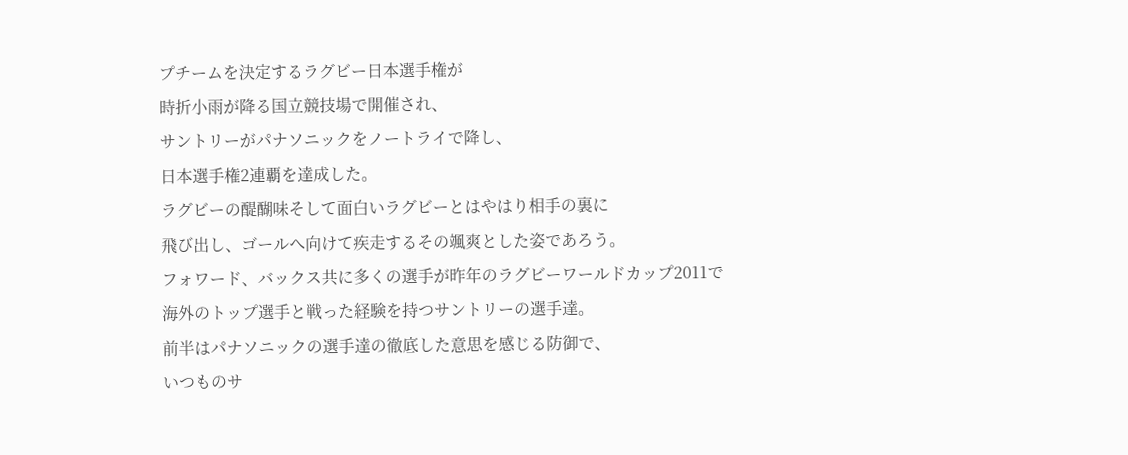プチームを決定するラグビー日本選手権が
時折小雨が降る国立競技場で開催され、
サントリーがパナソニックをノートライで降し、
日本選手権2連覇を達成した。
ラグビーの醍醐味そして面白いラグビーとはやはり相手の裏に
飛び出し、ゴールへ向けて疾走するその颯爽とした姿であろう。
フォワード、バックス共に多くの選手が昨年のラグビーワールドカップ2011で
海外のトップ選手と戦った経験を持つサントリーの選手達。
前半はパナソニックの選手達の徹底した意思を感じる防御で、
いつものサ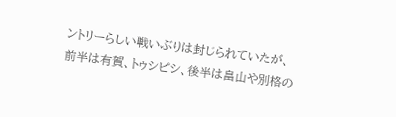ントリーらしい戦いぶりは封じられていたが、
前半は有賀、トゥシピシ、後半は畠山や別格の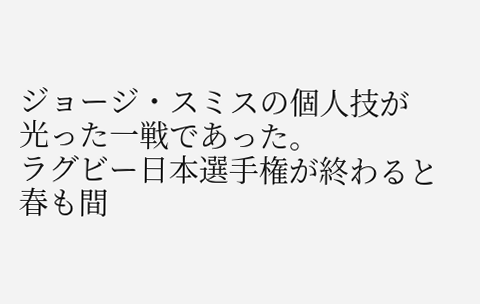ジョージ・スミスの個人技が
光った一戦であった。
ラグビー日本選手権が終わると春も間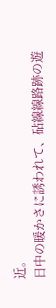近。
日中の暖かさに誘われて、砧線線路跡の遊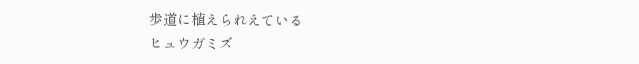歩道に植えられえている
ヒュウガミズ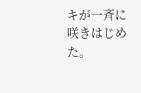キが一斉に咲きはじめた。